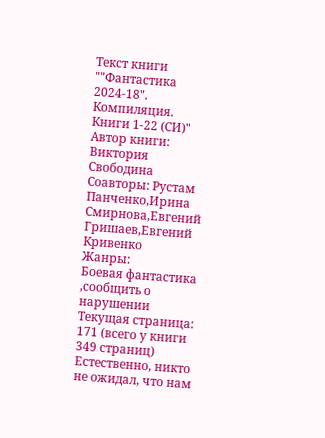Текст книги ""Фантастика 2024-18". Компиляция. Книги 1-22 (СИ)"
Автор книги: Виктория Свободина
Соавторы: Рустам Панченко,Ирина Смирнова,Евгений Гришаев,Евгений Кривенко
Жанры:
Боевая фантастика
,сообщить о нарушении
Текущая страница: 171 (всего у книги 349 страниц)
Естественно, никто не ожидал, что нам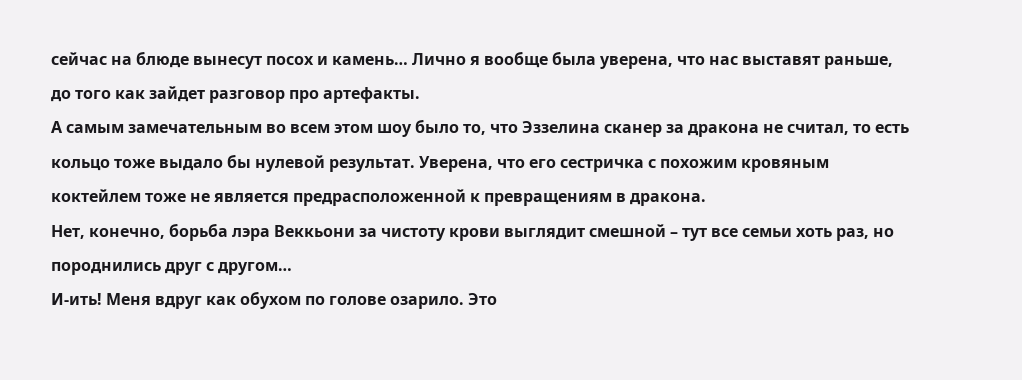сейчас на блюде вынесут посох и камень… Лично я вообще была уверена, что нас выставят раньше, до того как зайдет разговор про артефакты.
А самым замечательным во всем этом шоу было то, что Эззелина сканер за дракона не считал, то есть кольцо тоже выдало бы нулевой результат. Уверена, что его сестричка с похожим кровяным коктейлем тоже не является предрасположенной к превращениям в дракона.
Нет, конечно, борьба лэра Веккьони за чистоту крови выглядит смешной – тут все семьи хоть раз, но породнились друг с другом…
И-ить! Меня вдруг как обухом по голове озарило. Это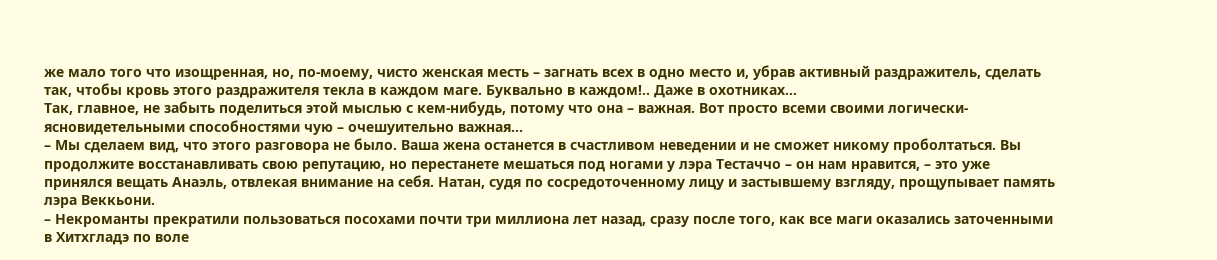же мало того что изощренная, но, по-моему, чисто женская месть – загнать всех в одно место и, убрав активный раздражитель, сделать так, чтобы кровь этого раздражителя текла в каждом маге. Буквально в каждом!.. Даже в охотниках…
Так, главное, не забыть поделиться этой мыслью с кем-нибудь, потому что она – важная. Вот просто всеми своими логически-ясновидетельными способностями чую – очешуительно важная…
– Мы сделаем вид, что этого разговора не было. Ваша жена останется в счастливом неведении и не сможет никому проболтаться. Вы продолжите восстанавливать свою репутацию, но перестанете мешаться под ногами у лэра Тестаччо – он нам нравится, – это уже принялся вещать Анаэль, отвлекая внимание на себя. Натан, судя по сосредоточенному лицу и застывшему взгляду, прощупывает память лэра Веккьони.
– Некроманты прекратили пользоваться посохами почти три миллиона лет назад, сразу после того, как все маги оказались заточенными в Хитхгладэ по воле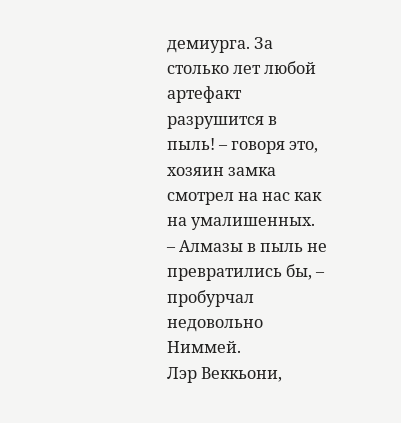демиурга. За столько лет любой артефакт разрушится в пыль! – говоря это, хозяин замка смотрел на нас как на умалишенных.
– Алмазы в пыль не превратились бы, – пробурчал недовольно Ниммей.
Лэр Веккьони,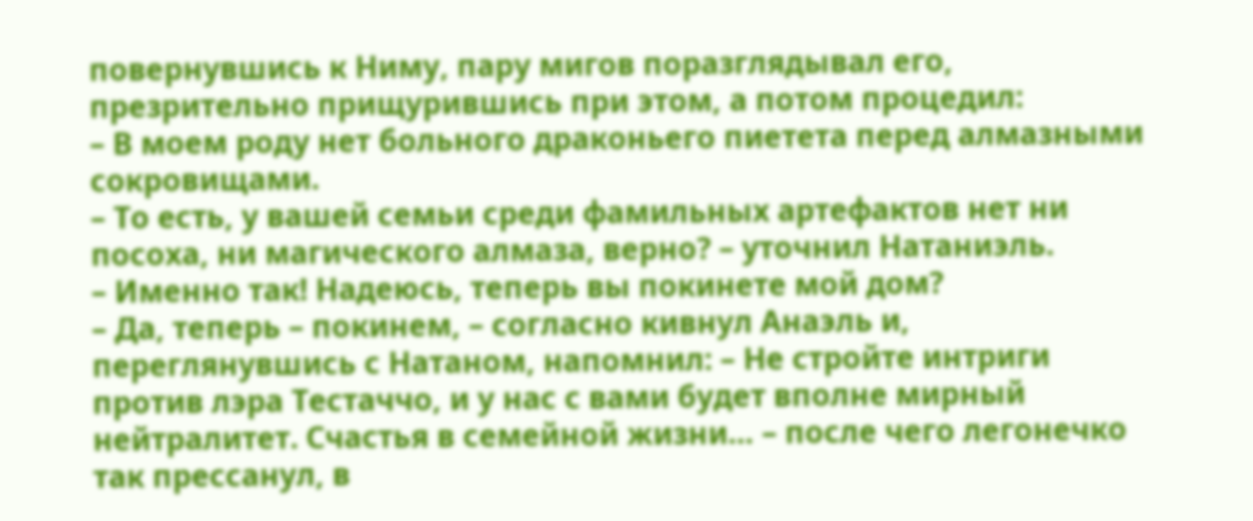повернувшись к Ниму, пару мигов поразглядывал его, презрительно прищурившись при этом, а потом процедил:
– В моем роду нет больного драконьего пиетета перед алмазными сокровищами.
– То есть, у вашей семьи среди фамильных артефактов нет ни посоха, ни магического алмаза, верно? – уточнил Натаниэль.
– Именно так! Надеюсь, теперь вы покинете мой дом?
– Да, теперь – покинем, – согласно кивнул Анаэль и, переглянувшись с Натаном, напомнил: – Не стройте интриги против лэра Тестаччо, и у нас с вами будет вполне мирный нейтралитет. Счастья в семейной жизни… – после чего легонечко так прессанул, в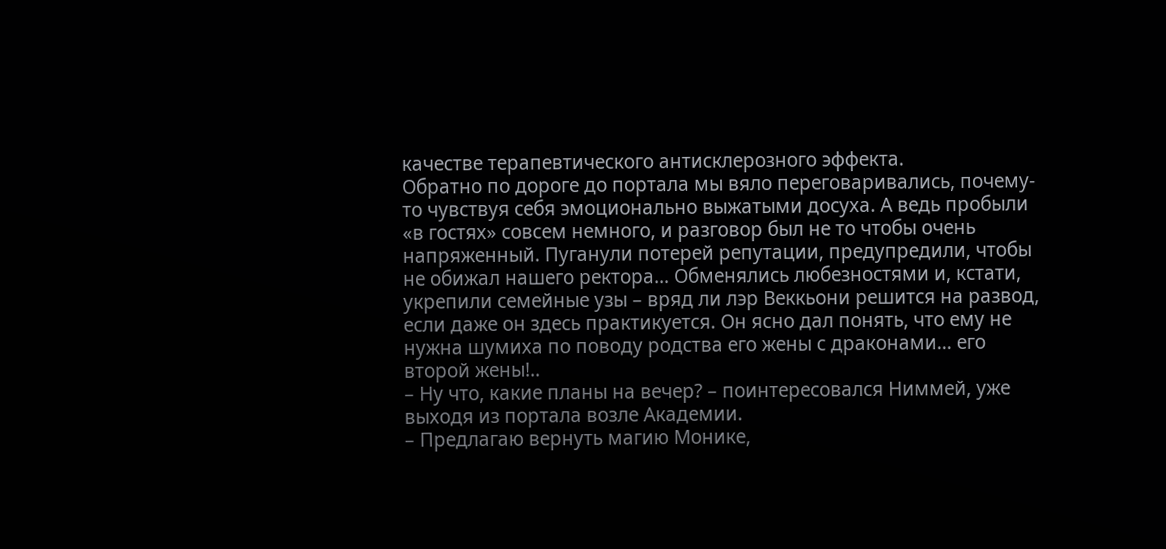качестве терапевтического антисклерозного эффекта.
Обратно по дороге до портала мы вяло переговаривались, почему-то чувствуя себя эмоционально выжатыми досуха. А ведь пробыли «в гостях» совсем немного, и разговор был не то чтобы очень напряженный. Пуганули потерей репутации, предупредили, чтобы не обижал нашего ректора… Обменялись любезностями и, кстати, укрепили семейные узы – вряд ли лэр Веккьони решится на развод, если даже он здесь практикуется. Он ясно дал понять, что ему не нужна шумиха по поводу родства его жены с драконами… его второй жены!..
– Ну что, какие планы на вечер? – поинтересовался Ниммей, уже выходя из портала возле Академии.
– Предлагаю вернуть магию Монике,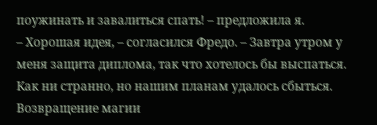поужинать и завалиться спать! – предложила я.
– Хорошая идея, – согласился Фредо. – Завтра утром у меня защита диплома, так что хотелось бы выспаться.
Как ни странно, но нашим планам удалось сбыться. Возвращение магии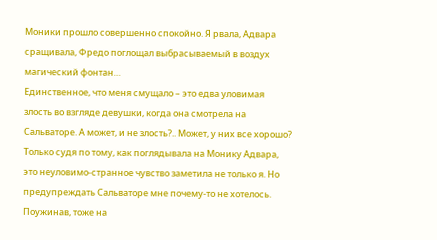Моники прошло совершенно спокойно. Я рвала, Адвара сращивала, Фредо поглощал выбрасываемый в воздух магический фонтан…
Единственное, что меня смущало – это едва уловимая злость во взгляде девушки, когда она смотрела на Сальваторе. А может, и не злость?.. Может, у них все хорошо?
Только судя по тому, как поглядывала на Монику Адвара, это неуловимо-странное чувство заметила не только я. Но предупреждать Сальваторе мне почему-то не хотелось.
Поужинав, тоже на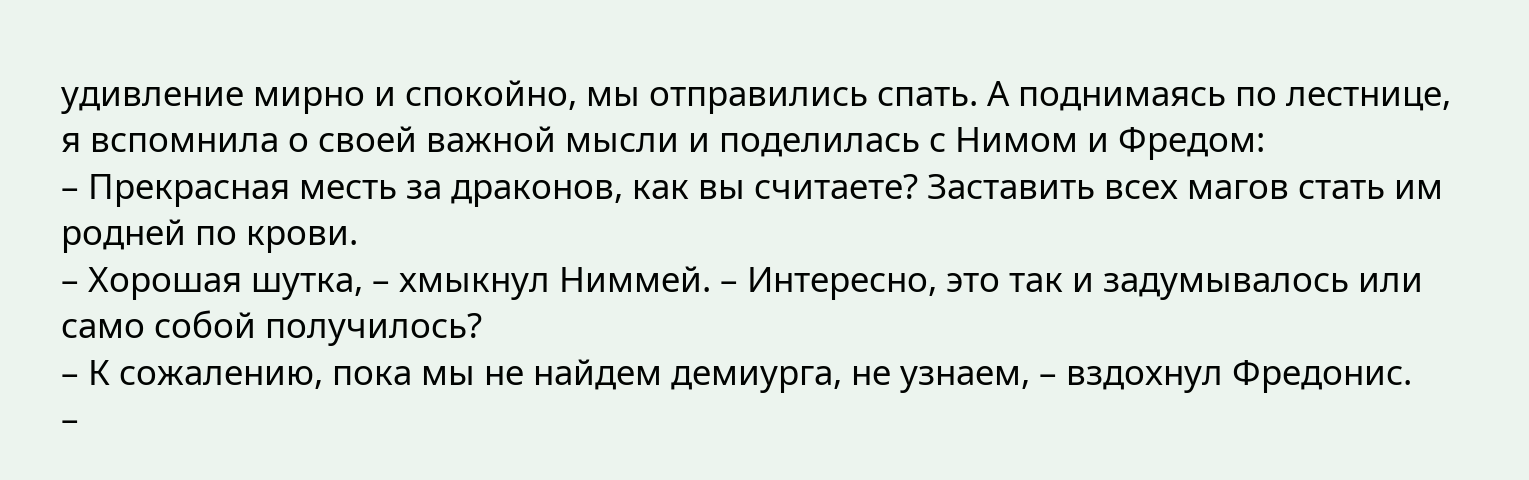удивление мирно и спокойно, мы отправились спать. А поднимаясь по лестнице, я вспомнила о своей важной мысли и поделилась с Нимом и Фредом:
– Прекрасная месть за драконов, как вы считаете? Заставить всех магов стать им родней по крови.
– Хорошая шутка, – хмыкнул Ниммей. – Интересно, это так и задумывалось или само собой получилось?
– К сожалению, пока мы не найдем демиурга, не узнаем, – вздохнул Фредонис.
–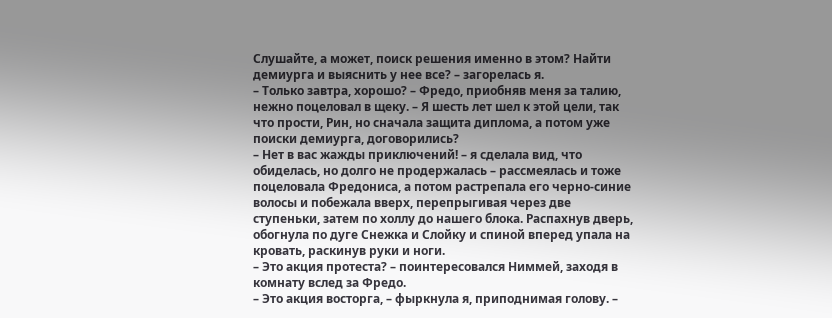Слушайте, а может, поиск решения именно в этом? Найти демиурга и выяснить у нее все? – загорелась я.
– Только завтра, хорошо? – Фредо, приобняв меня за талию, нежно поцеловал в щеку. – Я шесть лет шел к этой цели, так что прости, Рин, но сначала защита диплома, а потом уже поиски демиурга, договорились?
– Нет в вас жажды приключений! – я сделала вид, что обиделась, но долго не продержалась – рассмеялась и тоже поцеловала Фредониса, а потом растрепала его черно-синие волосы и побежала вверх, перепрыгивая через две ступеньки, затем по холлу до нашего блока. Распахнув дверь, обогнула по дуге Снежка и Слойку и спиной вперед упала на кровать, раскинув руки и ноги.
– Это акция протеста? – поинтересовался Ниммей, заходя в комнату вслед за Фредо.
– Это акция восторга, – фыркнула я, приподнимая голову. –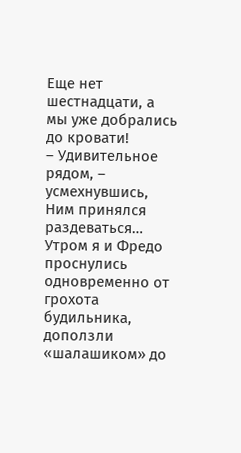Еще нет шестнадцати, а мы уже добрались до кровати!
– Удивительное рядом, – усмехнувшись, Ним принялся раздеваться…
Утром я и Фредо проснулись одновременно от грохота будильника, доползли «шалашиком» до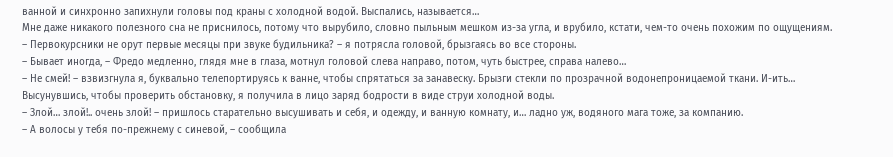ванной и синхронно запихнули головы под краны с холодной водой. Выспались, называется…
Мне даже никакого полезного сна не приснилось, потому что вырубило, словно пыльным мешком из-за угла, и врубило, кстати, чем-то очень похожим по ощущениям.
– Первокурсники не орут первые месяцы при звуке будильника? – я потрясла головой, брызгаясь во все стороны.
– Бывает иногда, – Фредо медленно, глядя мне в глаза, мотнул головой слева направо, потом, чуть быстрее, справа налево…
– Не смей! – взвизгнула я, буквально телепортируясь к ванне, чтобы спрятаться за занавеску. Брызги стекли по прозрачной водонепроницаемой ткани. И-ить…
Высунувшись, чтобы проверить обстановку, я получила в лицо заряд бодрости в виде струи холодной воды.
– Злой… злой!.. очень злой! – пришлось старательно высушивать и себя, и одежду, и ванную комнату, и… ладно уж, водяного мага тоже, за компанию.
– А волосы у тебя по-прежнему с синевой, – сообщила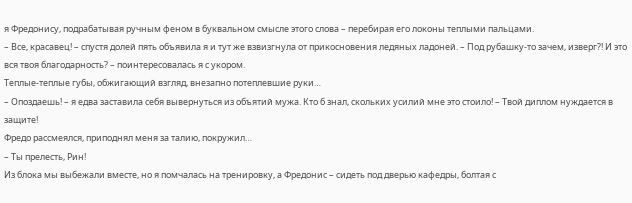я Фредонису, подрабатывая ручным феном в буквальном смысле этого слова – перебирая его локоны теплыми пальцами.
– Все, красавец! – спустя долей пять объявила я и тут же взвизгнула от прикосновения ледяных ладоней. – Под рубашку-то зачем, изверг?! И это вся твоя благодарность? – поинтересовалась я с укором.
Теплые-теплые губы, обжигающий взгляд, внезапно потеплевшие руки…
– Опоздаешь! – я едва заставила себя вывернуться из объятий мужа. Кто б знал, скольких усилий мне это стоило! – Твой диплом нуждается в защите!
Фредо рассмеялся, приподнял меня за талию, покружил…
– Ты прелесть, Рин!
Из блока мы выбежали вместе, но я помчалась на тренировку, а Фредонис – сидеть под дверью кафедры, болтая с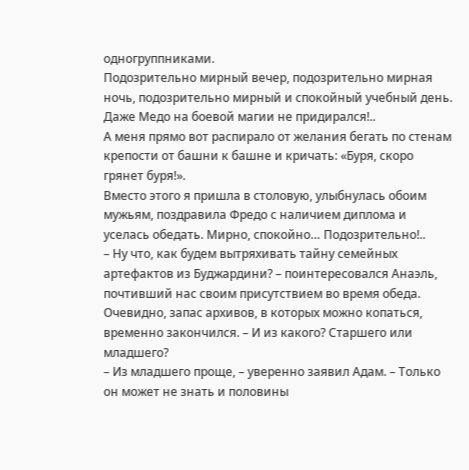одногруппниками.
Подозрительно мирный вечер, подозрительно мирная ночь, подозрительно мирный и спокойный учебный день. Даже Медо на боевой магии не придирался!..
А меня прямо вот распирало от желания бегать по стенам крепости от башни к башне и кричать: «Буря, скоро грянет буря!».
Вместо этого я пришла в столовую, улыбнулась обоим мужьям, поздравила Фредо с наличием диплома и уселась обедать. Мирно, спокойно… Подозрительно!..
– Ну что, как будем вытряхивать тайну семейных артефактов из Буджардини? – поинтересовался Анаэль, почтивший нас своим присутствием во время обеда. Очевидно, запас архивов, в которых можно копаться, временно закончился. – И из какого? Старшего или младшего?
– Из младшего проще, – уверенно заявил Адам. – Только он может не знать и половины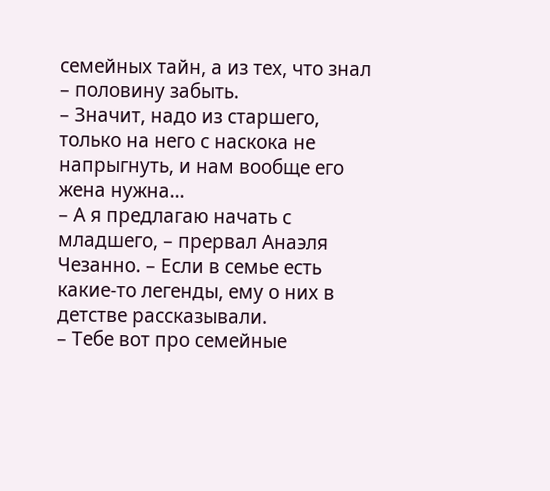семейных тайн, а из тех, что знал – половину забыть.
– Значит, надо из старшего, только на него с наскока не напрыгнуть, и нам вообще его жена нужна…
– А я предлагаю начать с младшего, – прервал Анаэля Чезанно. – Если в семье есть какие-то легенды, ему о них в детстве рассказывали.
– Тебе вот про семейные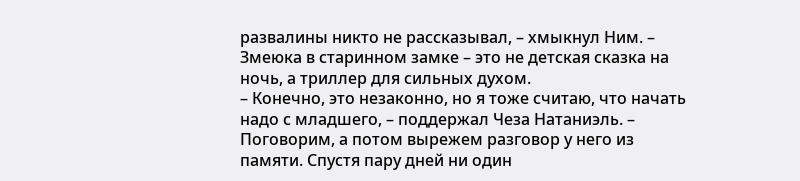развалины никто не рассказывал, – хмыкнул Ним. – Змеюка в старинном замке – это не детская сказка на ночь, а триллер для сильных духом.
– Конечно, это незаконно, но я тоже считаю, что начать надо с младшего, – поддержал Чеза Натаниэль. – Поговорим, а потом вырежем разговор у него из памяти. Спустя пару дней ни один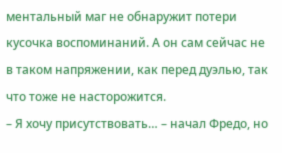ментальный маг не обнаружит потери кусочка воспоминаний. А он сам сейчас не в таком напряжении, как перед дуэлью, так что тоже не насторожится.
– Я хочу присутствовать… – начал Фредо, но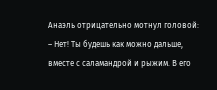Анаэль отрицательно мотнул головой:
– Нет! Ты будешь как можно дальше, вместе с саламандрой и рыжим. В его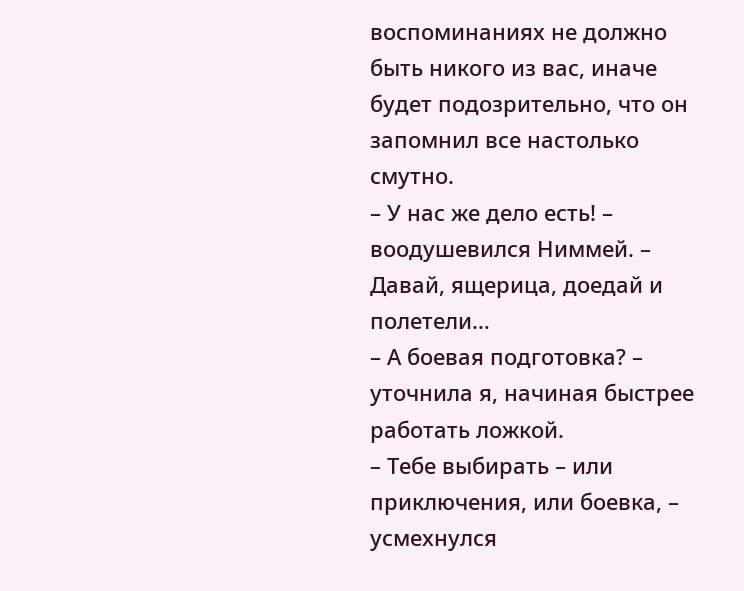воспоминаниях не должно быть никого из вас, иначе будет подозрительно, что он запомнил все настолько смутно.
– У нас же дело есть! – воодушевился Ниммей. – Давай, ящерица, доедай и полетели…
– А боевая подготовка? – уточнила я, начиная быстрее работать ложкой.
– Тебе выбирать – или приключения, или боевка, – усмехнулся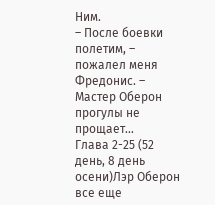Ним.
– После боевки полетим, – пожалел меня Фредонис. – Мастер Оберон прогулы не прощает…
Глава 2-25 (52 день, 8 день осени)Лэр Оберон все еще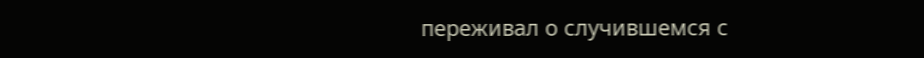переживал о случившемся с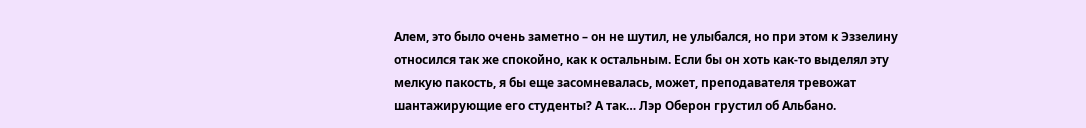Алем, это было очень заметно – он не шутил, не улыбался, но при этом к Эззелину относился так же спокойно, как к остальным. Если бы он хоть как-то выделял эту мелкую пакость, я бы еще засомневалась, может, преподавателя тревожат шантажирующие его студенты? А так… Лэр Оберон грустил об Альбано.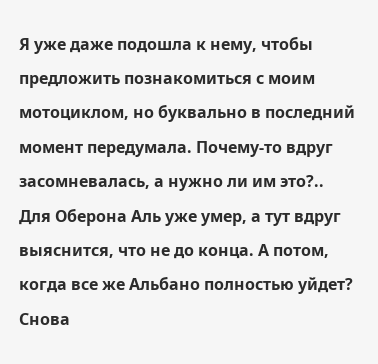Я уже даже подошла к нему, чтобы предложить познакомиться с моим мотоциклом, но буквально в последний момент передумала. Почему-то вдруг засомневалась, а нужно ли им это?..
Для Оберона Аль уже умер, а тут вдруг выяснится, что не до конца. А потом, когда все же Альбано полностью уйдет? Снова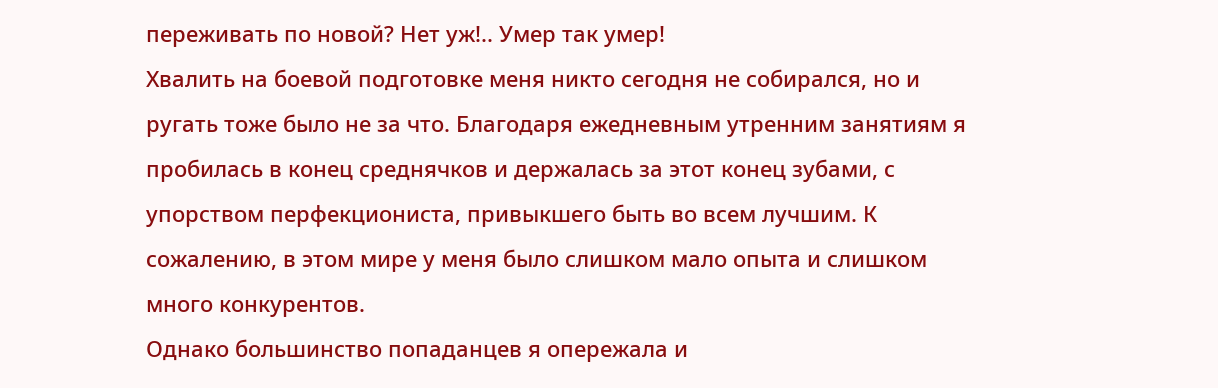переживать по новой? Нет уж!.. Умер так умер!
Хвалить на боевой подготовке меня никто сегодня не собирался, но и ругать тоже было не за что. Благодаря ежедневным утренним занятиям я пробилась в конец среднячков и держалась за этот конец зубами, с упорством перфекциониста, привыкшего быть во всем лучшим. К сожалению, в этом мире у меня было слишком мало опыта и слишком много конкурентов.
Однако большинство попаданцев я опережала и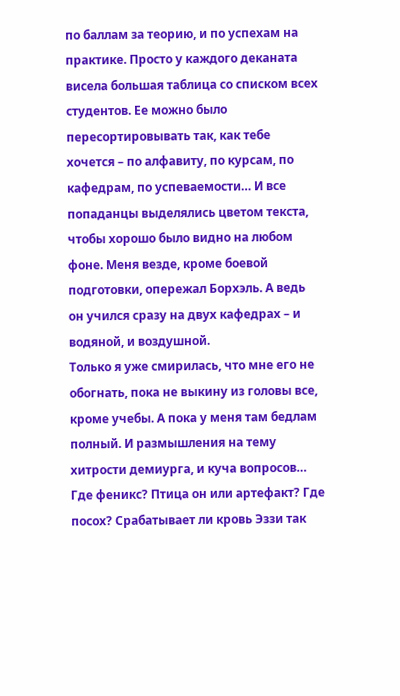по баллам за теорию, и по успехам на практике. Просто у каждого деканата висела большая таблица со списком всех студентов. Ее можно было пересортировывать так, как тебе хочется – по алфавиту, по курсам, по кафедрам, по успеваемости… И все попаданцы выделялись цветом текста, чтобы хорошо было видно на любом фоне. Меня везде, кроме боевой подготовки, опережал Борхэль. А ведь он учился сразу на двух кафедрах – и водяной, и воздушной.
Только я уже смирилась, что мне его не обогнать, пока не выкину из головы все, кроме учебы. А пока у меня там бедлам полный. И размышления на тему хитрости демиурга, и куча вопросов… Где феникс? Птица он или артефакт? Где посох? Срабатывает ли кровь Эззи так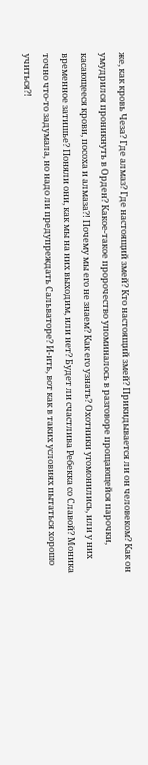же, как кровь Чеза? Где алмаз? Где настоящий змей? Кто настоящий змей? Прикидывается ли он человеком? Как он умудрился проникнуть в Орден? Какое-такое пророчество упоминалось в разговоре прощающейся парочки, касающееся крови, посоха и алмаза?! Почему мы его не знаем? Как его узнать? Охотники угомонились, или у них временное затишье? Поняли они, как мы на них выходим, или нет? Будет ли счастлива Ребекка со Славой? Моника точно что-то задумала, но надо ли предупреждать Сальваторе? И-ить, вот как в таких условиях пытаться хорошо учиться?!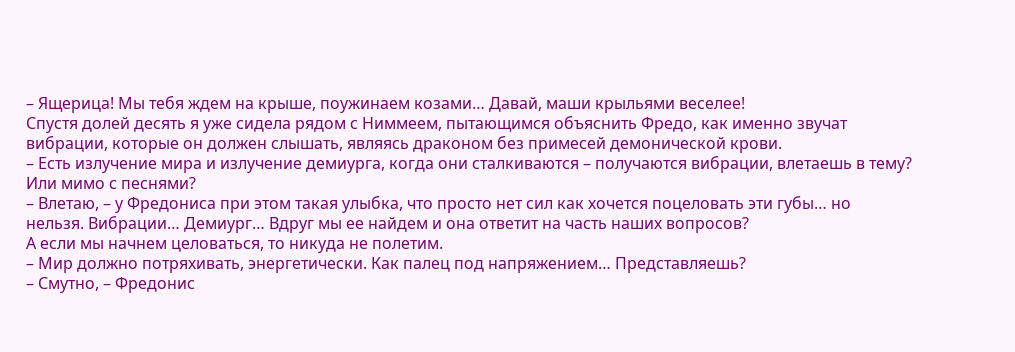– Ящерица! Мы тебя ждем на крыше, поужинаем козами… Давай, маши крыльями веселее!
Спустя долей десять я уже сидела рядом с Ниммеем, пытающимся объяснить Фредо, как именно звучат вибрации, которые он должен слышать, являясь драконом без примесей демонической крови.
– Есть излучение мира и излучение демиурга, когда они сталкиваются – получаются вибрации, влетаешь в тему? Или мимо с песнями?
– Влетаю, – у Фредониса при этом такая улыбка, что просто нет сил как хочется поцеловать эти губы… но нельзя. Вибрации… Демиург… Вдруг мы ее найдем и она ответит на часть наших вопросов?
А если мы начнем целоваться, то никуда не полетим.
– Мир должно потряхивать, энергетически. Как палец под напряжением… Представляешь?
– Смутно, – Фредонис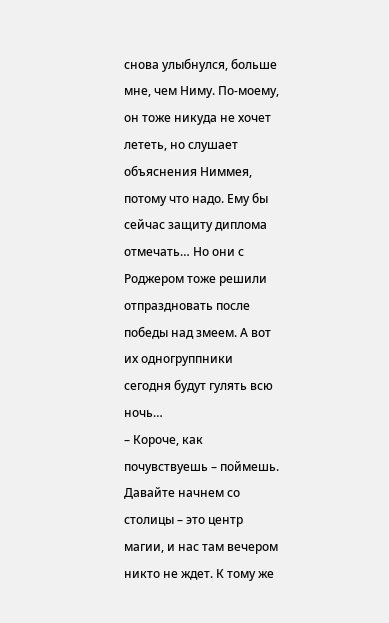снова улыбнулся, больше мне, чем Ниму. По-моему, он тоже никуда не хочет лететь, но слушает объяснения Ниммея, потому что надо. Ему бы сейчас защиту диплома отмечать… Но они с Роджером тоже решили отпраздновать после победы над змеем. А вот их одногруппники сегодня будут гулять всю ночь…
– Короче, как почувствуешь – поймешь. Давайте начнем со столицы – это центр магии, и нас там вечером никто не ждет. К тому же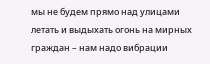мы не будем прямо над улицами летать и выдыхать огонь на мирных граждан – нам надо вибрации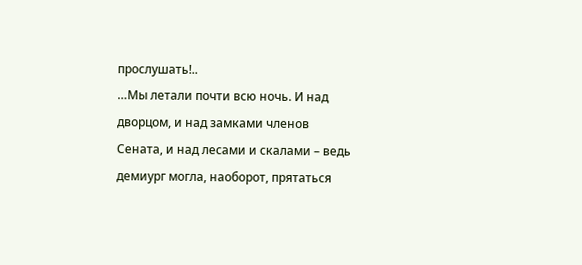прослушать!..
…Мы летали почти всю ночь. И над дворцом, и над замками членов Сената, и над лесами и скалами – ведь демиург могла, наоборот, прятаться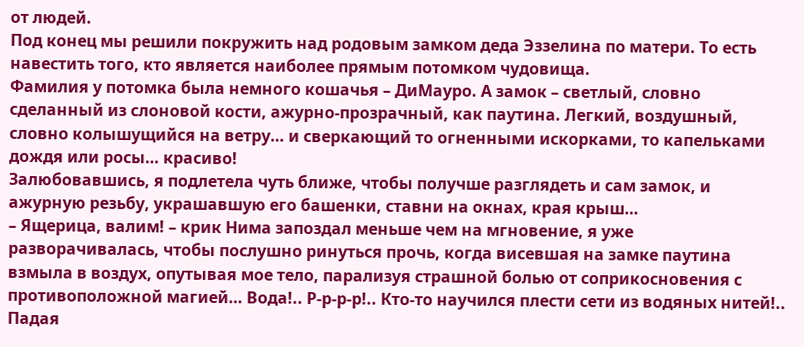от людей.
Под конец мы решили покружить над родовым замком деда Эззелина по матери. То есть навестить того, кто является наиболее прямым потомком чудовища.
Фамилия у потомка была немного кошачья – ДиМауро. А замок – светлый, словно сделанный из слоновой кости, ажурно-прозрачный, как паутина. Легкий, воздушный, словно колышущийся на ветру… и сверкающий то огненными искорками, то капельками дождя или росы… красиво!
Залюбовавшись, я подлетела чуть ближе, чтобы получше разглядеть и сам замок, и ажурную резьбу, украшавшую его башенки, ставни на окнах, края крыш…
– Ящерица, валим! – крик Нима запоздал меньше чем на мгновение, я уже разворачивалась, чтобы послушно ринуться прочь, когда висевшая на замке паутина взмыла в воздух, опутывая мое тело, парализуя страшной болью от соприкосновения с противоположной магией… Вода!.. Р-р-р-р!.. Кто-то научился плести сети из водяных нитей!..
Падая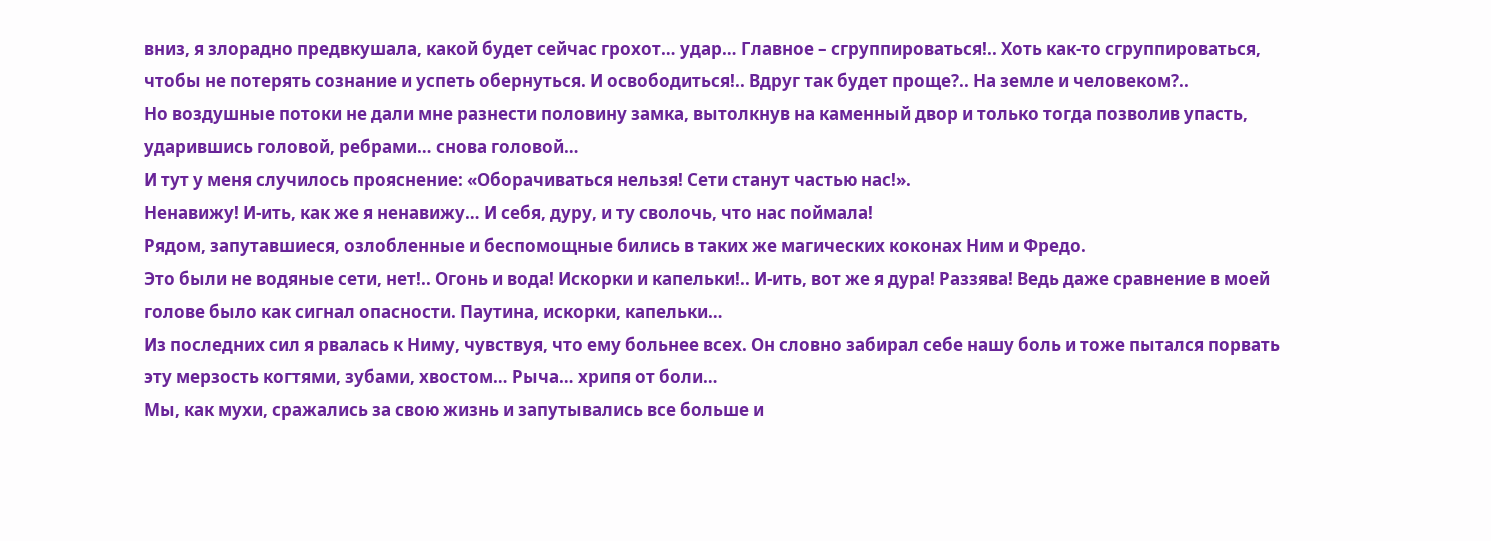вниз, я злорадно предвкушала, какой будет сейчас грохот… удар… Главное – сгруппироваться!.. Хоть как-то сгруппироваться, чтобы не потерять сознание и успеть обернуться. И освободиться!.. Вдруг так будет проще?.. На земле и человеком?..
Но воздушные потоки не дали мне разнести половину замка, вытолкнув на каменный двор и только тогда позволив упасть, ударившись головой, ребрами… снова головой…
И тут у меня случилось прояснение: «Оборачиваться нельзя! Сети станут частью нас!».
Ненавижу! И-ить, как же я ненавижу… И себя, дуру, и ту сволочь, что нас поймала!
Рядом, запутавшиеся, озлобленные и беспомощные бились в таких же магических коконах Ним и Фредо.
Это были не водяные сети, нет!.. Огонь и вода! Искорки и капельки!.. И-ить, вот же я дура! Раззява! Ведь даже сравнение в моей голове было как сигнал опасности. Паутина, искорки, капельки…
Из последних сил я рвалась к Ниму, чувствуя, что ему больнее всех. Он словно забирал себе нашу боль и тоже пытался порвать эту мерзость когтями, зубами, хвостом… Рыча… хрипя от боли…
Мы, как мухи, сражались за свою жизнь и запутывались все больше и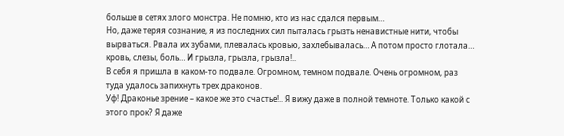больше в сетях злого монстра. Не помню, кто из нас сдался первым…
Но, даже теряя сознание, я из последних сил пыталась грызть ненавистные нити, чтобы вырваться. Рвала их зубами, плевалась кровью, захлебывалась… А потом просто глотала… кровь, слезы, боль… И грызла, грызла, грызла!..
В себя я пришла в каком-то подвале. Огромном, темном подвале. Очень огромном, раз туда удалось запихнуть трех драконов.
Уф! Драконье зрение – какое же это счастье!.. Я вижу даже в полной темноте. Только какой с этого прок? Я даже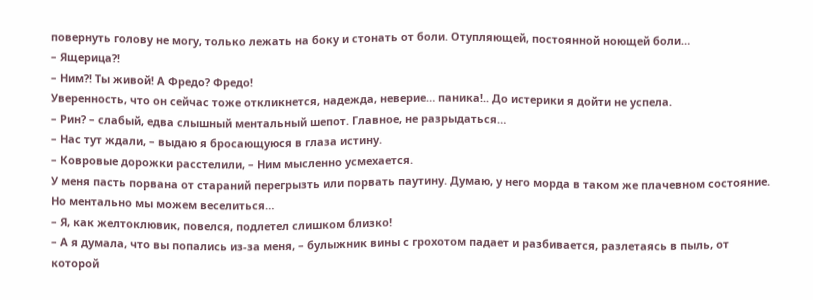повернуть голову не могу, только лежать на боку и стонать от боли. Отупляющей, постоянной ноющей боли…
– Ящерица?!
– Ним?! Ты живой! А Фредо? Фредо!
Уверенность, что он сейчас тоже откликнется, надежда, неверие… паника!.. До истерики я дойти не успела.
– Рин? – слабый, едва слышный ментальный шепот. Главное, не разрыдаться…
– Нас тут ждали, – выдаю я бросающуюся в глаза истину.
– Ковровые дорожки расстелили, – Ним мысленно усмехается.
У меня пасть порвана от стараний перегрызть или порвать паутину. Думаю, у него морда в таком же плачевном состояние. Но ментально мы можем веселиться…
– Я, как желтоклювик, повелся, подлетел слишком близко!
– А я думала, что вы попались из-за меня, – булыжник вины с грохотом падает и разбивается, разлетаясь в пыль, от которой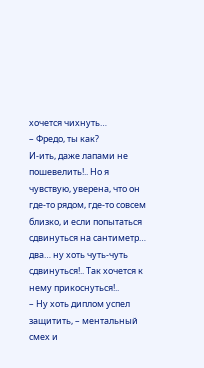хочется чихнуть…
– Фредо, ты как?
И-ить, даже лапами не пошевелить!.. Но я чувствую, уверена, что он где-то рядом, где-то совсем близко, и если попытаться сдвинуться на сантиметр… два… ну хоть чуть-чуть сдвинуться!.. Так хочется к нему прикоснуться!..
– Ну хоть диплом успел защитить, – ментальный смех и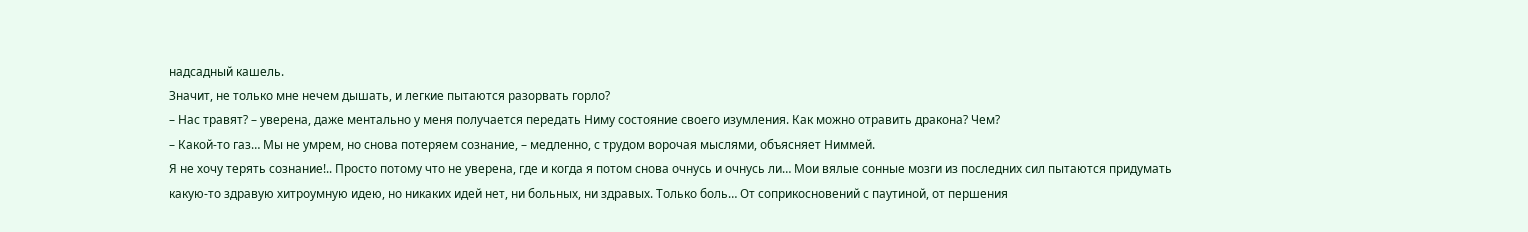надсадный кашель.
Значит, не только мне нечем дышать, и легкие пытаются разорвать горло?
– Нас травят? – уверена, даже ментально у меня получается передать Ниму состояние своего изумления. Как можно отравить дракона? Чем?
– Какой-то газ… Мы не умрем, но снова потеряем сознание, – медленно, с трудом ворочая мыслями, объясняет Ниммей.
Я не хочу терять сознание!.. Просто потому что не уверена, где и когда я потом снова очнусь и очнусь ли… Мои вялые сонные мозги из последних сил пытаются придумать какую-то здравую хитроумную идею, но никаких идей нет, ни больных, ни здравых. Только боль… От соприкосновений с паутиной, от першения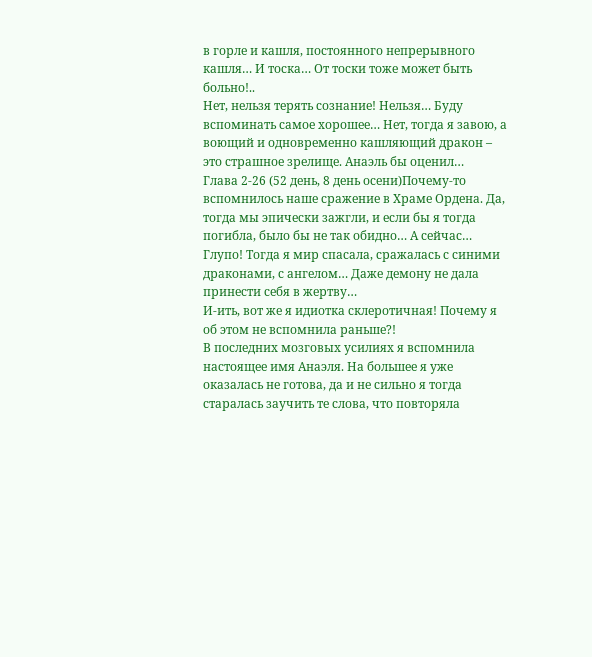в горле и кашля, постоянного непрерывного кашля… И тоска… От тоски тоже может быть больно!..
Нет, нельзя терять сознание! Нельзя… Буду вспоминать самое хорошее… Нет, тогда я завою, а воющий и одновременно кашляющий дракон – это страшное зрелище. Анаэль бы оценил…
Глава 2-26 (52 день, 8 день осени)Почему-то вспомнилось наше сражение в Храме Ордена. Да, тогда мы эпически зажгли, и если бы я тогда погибла, было бы не так обидно… А сейчас… Глупо! Тогда я мир спасала, сражалась с синими драконами, с ангелом… Даже демону не дала принести себя в жертву…
И-ить, вот же я идиотка склеротичная! Почему я об этом не вспомнила раньше?!
В последних мозговых усилиях я вспомнила настоящее имя Анаэля. На большее я уже оказалась не готова, да и не сильно я тогда старалась заучить те слова, что повторяла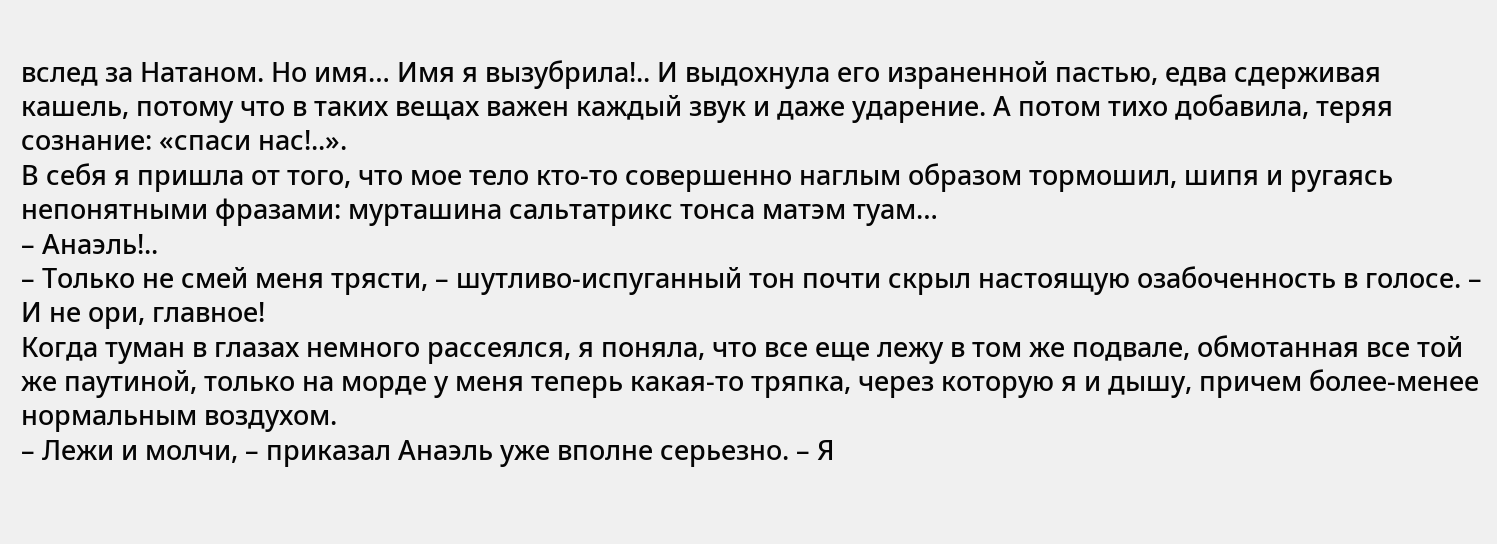вслед за Натаном. Но имя… Имя я вызубрила!.. И выдохнула его израненной пастью, едва сдерживая кашель, потому что в таких вещах важен каждый звук и даже ударение. А потом тихо добавила, теряя сознание: «спаси нас!..».
В себя я пришла от того, что мое тело кто-то совершенно наглым образом тормошил, шипя и ругаясь непонятными фразами: мурташина сальтатрикс тонса матэм туам…
– Анаэль!..
– Только не смей меня трясти, – шутливо-испуганный тон почти скрыл настоящую озабоченность в голосе. – И не ори, главное!
Когда туман в глазах немного рассеялся, я поняла, что все еще лежу в том же подвале, обмотанная все той же паутиной, только на морде у меня теперь какая-то тряпка, через которую я и дышу, причем более-менее нормальным воздухом.
– Лежи и молчи, – приказал Анаэль уже вполне серьезно. – Я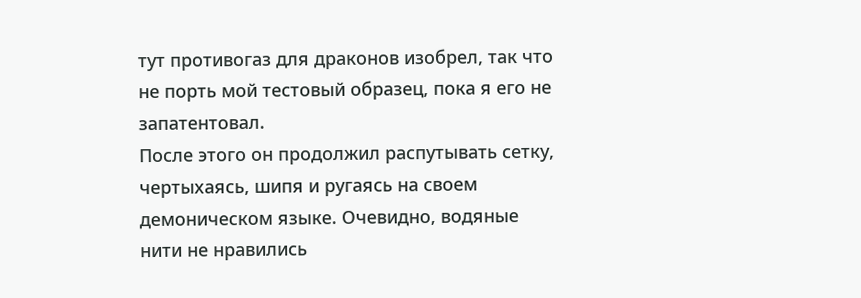тут противогаз для драконов изобрел, так что не порть мой тестовый образец, пока я его не запатентовал.
После этого он продолжил распутывать сетку, чертыхаясь, шипя и ругаясь на своем демоническом языке. Очевидно, водяные нити не нравились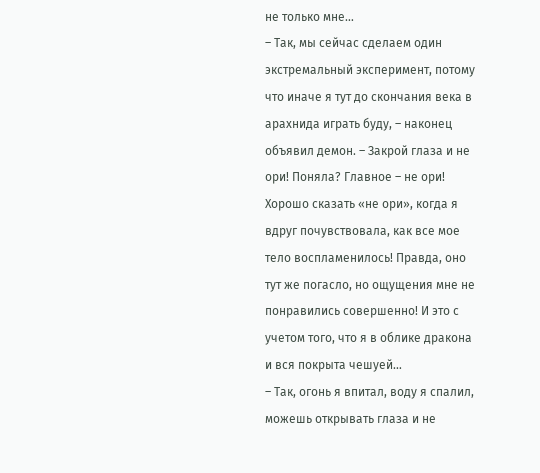не только мне…
– Так, мы сейчас сделаем один экстремальный эксперимент, потому что иначе я тут до скончания века в арахнида играть буду, – наконец объявил демон. – Закрой глаза и не ори! Поняла? Главное – не ори!
Хорошо сказать «не ори», когда я вдруг почувствовала, как все мое тело воспламенилось! Правда, оно тут же погасло, но ощущения мне не понравились совершенно! И это с учетом того, что я в облике дракона и вся покрыта чешуей…
– Так, огонь я впитал, воду я спалил, можешь открывать глаза и не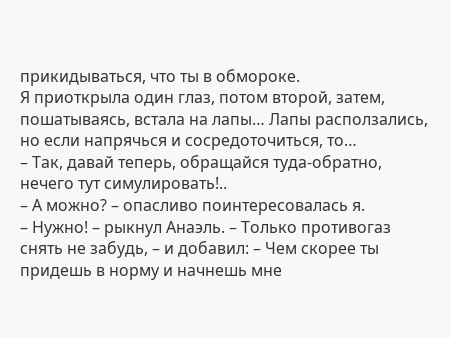прикидываться, что ты в обмороке.
Я приоткрыла один глаз, потом второй, затем, пошатываясь, встала на лапы… Лапы расползались, но если напрячься и сосредоточиться, то…
– Так, давай теперь, обращайся туда-обратно, нечего тут симулировать!..
– А можно? – опасливо поинтересовалась я.
– Нужно! – рыкнул Анаэль. – Только противогаз снять не забудь, – и добавил: – Чем скорее ты придешь в норму и начнешь мне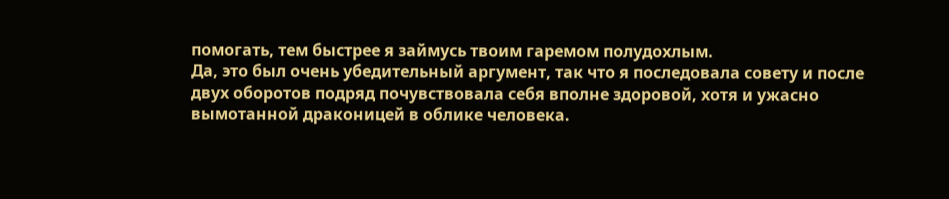помогать, тем быстрее я займусь твоим гаремом полудохлым.
Да, это был очень убедительный аргумент, так что я последовала совету и после двух оборотов подряд почувствовала себя вполне здоровой, хотя и ужасно вымотанной драконицей в облике человека.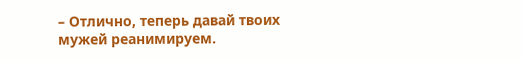– Отлично, теперь давай твоих мужей реанимируем.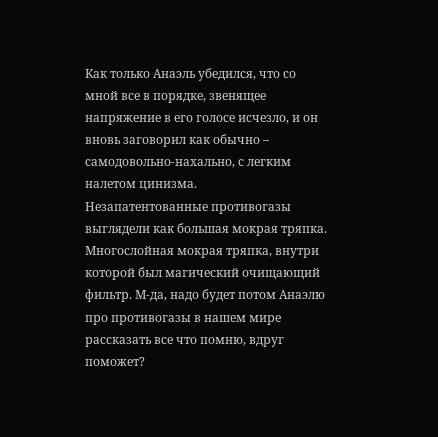Как только Анаэль убедился, что со мной все в порядке, звенящее напряжение в его голосе исчезло, и он вновь заговорил как обычно – самодовольно-нахально, с легким налетом цинизма.
Незапатентованные противогазы выглядели как большая мокрая тряпка. Многослойная мокрая тряпка, внутри которой был магический очищающий фильтр. М-да, надо будет потом Анаэлю про противогазы в нашем мире рассказать все что помню, вдруг поможет?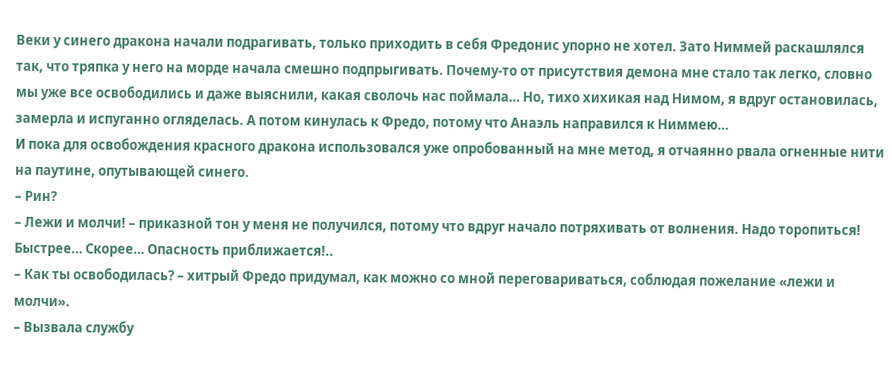Веки у синего дракона начали подрагивать, только приходить в себя Фредонис упорно не хотел. Зато Ниммей раскашлялся так, что тряпка у него на морде начала смешно подпрыгивать. Почему-то от присутствия демона мне стало так легко, словно мы уже все освободились и даже выяснили, какая сволочь нас поймала… Но, тихо хихикая над Нимом, я вдруг остановилась, замерла и испуганно огляделась. А потом кинулась к Фредо, потому что Анаэль направился к Ниммею…
И пока для освобождения красного дракона использовался уже опробованный на мне метод, я отчаянно рвала огненные нити на паутине, опутывающей синего.
– Рин?
– Лежи и молчи! – приказной тон у меня не получился, потому что вдруг начало потряхивать от волнения. Надо торопиться! Быстрее… Скорее… Опасность приближается!..
– Как ты освободилась? – хитрый Фредо придумал, как можно со мной переговариваться, соблюдая пожелание «лежи и молчи».
– Вызвала службу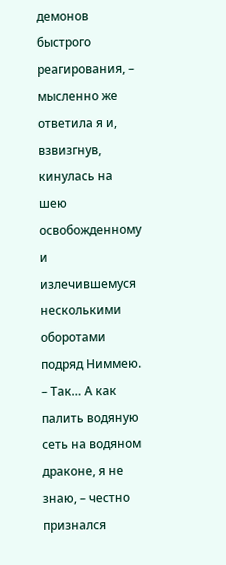демонов быстрого реагирования, – мысленно же ответила я и, взвизгнув, кинулась на шею освобожденному и излечившемуся несколькими оборотами подряд Ниммею.
– Так… А как палить водяную сеть на водяном драконе, я не знаю, – честно признался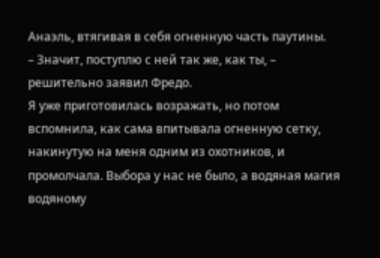Анаэль, втягивая в себя огненную часть паутины.
– Значит, поступлю с ней так же, как ты, – решительно заявил Фредо.
Я уже приготовилась возражать, но потом вспомнила, как сама впитывала огненную сетку, накинутую на меня одним из охотников, и промолчала. Выбора у нас не было, а водяная магия водяному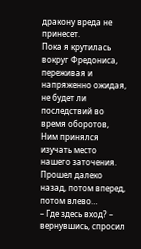дракону вреда не принесет.
Пока я крутилась вокруг Фредониса, переживая и напряженно ожидая, не будет ли последствий во время оборотов, Ним принялся изучать место нашего заточения. Прошел далеко назад, потом вперед, потом влево…
– Где здесь вход? – вернувшись, спросил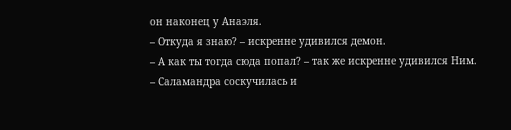он наконец у Анаэля.
– Откуда я знаю? – искренне удивился демон.
– А как ты тогда сюда попал? – так же искренне удивился Ним.
– Саламандра соскучилась и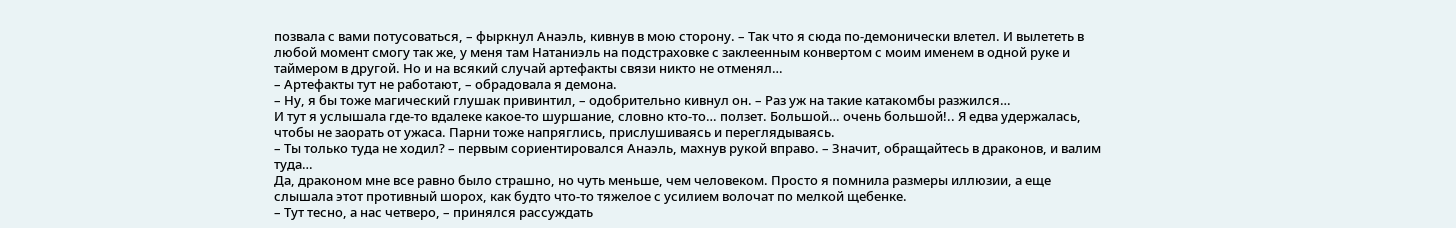позвала с вами потусоваться, – фыркнул Анаэль, кивнув в мою сторону. – Так что я сюда по-демонически влетел. И вылететь в любой момент смогу так же, у меня там Натаниэль на подстраховке с заклеенным конвертом с моим именем в одной руке и таймером в другой. Но и на всякий случай артефакты связи никто не отменял…
– Артефакты тут не работают, – обрадовала я демона.
– Ну, я бы тоже магический глушак привинтил, – одобрительно кивнул он. – Раз уж на такие катакомбы разжился…
И тут я услышала где-то вдалеке какое-то шуршание, словно кто-то… ползет. Большой… очень большой!.. Я едва удержалась, чтобы не заорать от ужаса. Парни тоже напряглись, прислушиваясь и переглядываясь.
– Ты только туда не ходил? – первым сориентировался Анаэль, махнув рукой вправо. – Значит, обращайтесь в драконов, и валим туда…
Да, драконом мне все равно было страшно, но чуть меньше, чем человеком. Просто я помнила размеры иллюзии, а еще слышала этот противный шорох, как будто что-то тяжелое с усилием волочат по мелкой щебенке.
– Тут тесно, а нас четверо, – принялся рассуждать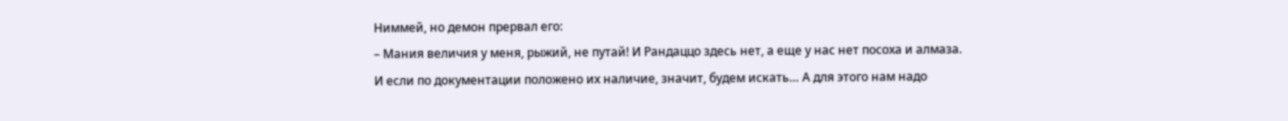Ниммей, но демон прервал его:
– Мания величия у меня, рыжий, не путай! И Рандаццо здесь нет, а еще у нас нет посоха и алмаза. И если по документации положено их наличие, значит, будем искать… А для этого нам надо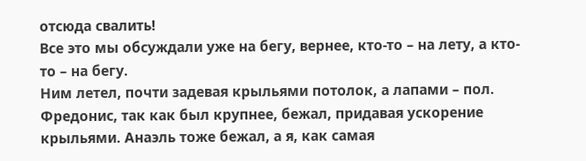отсюда свалить!
Все это мы обсуждали уже на бегу, вернее, кто-то – на лету, а кто-то – на бегу.
Ним летел, почти задевая крыльями потолок, а лапами – пол. Фредонис, так как был крупнее, бежал, придавая ускорение крыльями. Анаэль тоже бежал, а я, как самая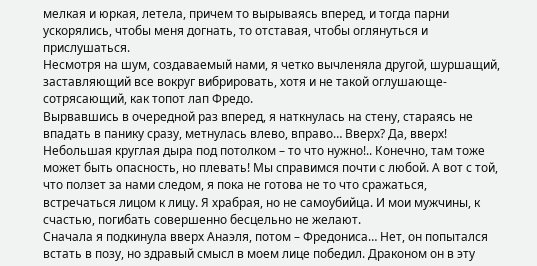мелкая и юркая, летела, причем то вырываясь вперед, и тогда парни ускорялись, чтобы меня догнать, то отставая, чтобы оглянуться и прислушаться.
Несмотря на шум, создаваемый нами, я четко вычленяла другой, шуршащий, заставляющий все вокруг вибрировать, хотя и не такой оглушающе-сотрясающий, как топот лап Фредо.
Вырвавшись в очередной раз вперед, я наткнулась на стену, стараясь не впадать в панику сразу, метнулась влево, вправо… Вверх? Да, вверх! Небольшая круглая дыра под потолком – то что нужно!.. Конечно, там тоже может быть опасность, но плевать! Мы справимся почти с любой. А вот с той, что ползет за нами следом, я пока не готова не то что сражаться, встречаться лицом к лицу. Я храбрая, но не самоубийца. И мои мужчины, к счастью, погибать совершенно бесцельно не желают.
Сначала я подкинула вверх Анаэля, потом – Фредониса… Нет, он попытался встать в позу, но здравый смысл в моем лице победил. Драконом он в эту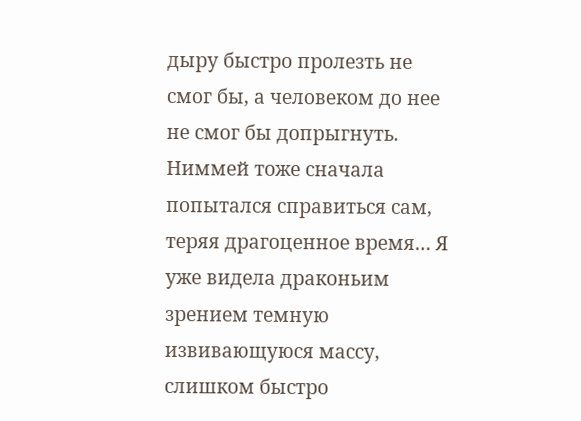дыру быстро пролезть не смог бы, а человеком до нее не смог бы допрыгнуть.
Ниммей тоже сначала попытался справиться сам, теряя драгоценное время… Я уже видела драконьим зрением темную извивающуюся массу, слишком быстро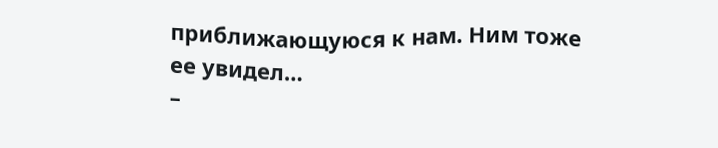приближающуюся к нам. Ним тоже ее увидел…
–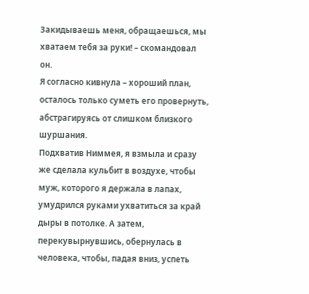Закидываешь меня, обращаешься, мы хватаем тебя за руки! – скомандовал он.
Я согласно кивнула – хороший план, осталось только суметь его провернуть, абстрагируясь от слишком близкого шуршания.
Подхватив Ниммея, я взмыла и сразу же сделала кульбит в воздухе, чтобы муж, которого я держала в лапах, умудрился руками ухватиться за край дыры в потолке. А затем, перекувырнувшись, обернулась в человека, чтобы, падая вниз, успеть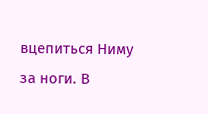вцепиться Ниму за ноги. В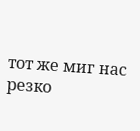тот же миг нас резко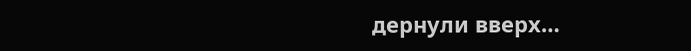дернули вверх…